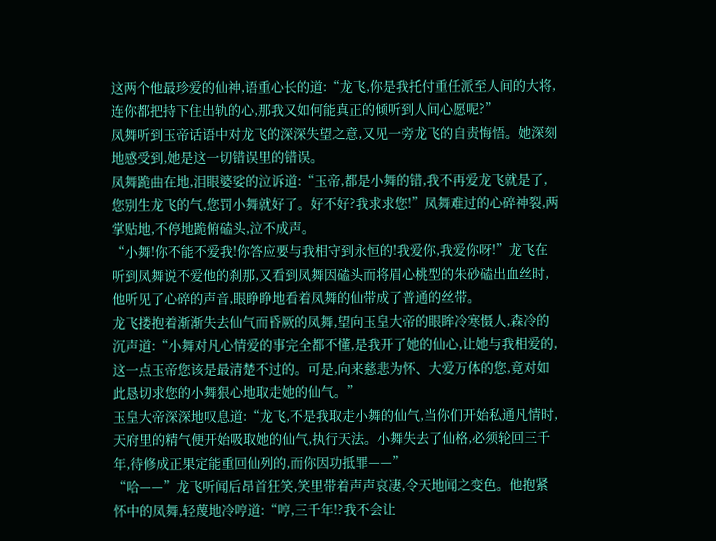这两个他最珍爱的仙神,语重心长的道:“龙飞,你是我托付重任派至人间的大将,连你都把持下住出轨的心,那我又如何能真正的倾听到人间心愿呢?”
凤舞听到玉帝话语中对龙飞的深深失望之意,又见一旁龙飞的自责悔悟。她深刻地感受到,她是这一切错误里的错误。
凤舞跪曲在地,泪眼婆娑的泣诉道:“玉帝,都是小舞的错,我不再爱龙飞就是了,您别生龙飞的气,您罚小舞就好了。好不好?我求求您!”凤舞难过的心碎神裂,两掌贴地,不停地跪俯磕头,泣不成声。
“小舞!你不能不爱我!你答应要与我相守到永恒的!我爱你,我爱你呀!”龙飞在听到凤舞说不爱他的刹那,又看到凤舞因磕头而将眉心桃型的朱砂磕出血丝时,他听见了心碎的声音,眼睁睁地看着凤舞的仙带成了普通的丝带。
龙飞搂抱着渐渐失去仙气而昏厥的凤舞,望向玉皇大帝的眼眸冷寒慑人,森冷的沉声道:“小舞对凡心情爱的事完全都不懂,是我开了她的仙心,让她与我相爱的,这一点玉帝您该是最清楚不过的。可是,向来慈悲为怀、大爱万体的您,竟对如此恳切求您的小舞狠心地取走她的仙气。”
玉皇大帝深深地叹息道:“龙飞,不是我取走小舞的仙气,当你们开始私通凡情时,天府里的精气便开始吸取她的仙气,执行天法。小舞失去了仙格,必须轮回三千年,待修成正果定能重回仙列的,而你因功抵罪——”
“哈——”龙飞听闻后昂首狂笑,笑里带着声声哀凄,令天地闻之变色。他抱紧怀中的凤舞,轻蔑地冷哼道:“哼,三千年!?我不会让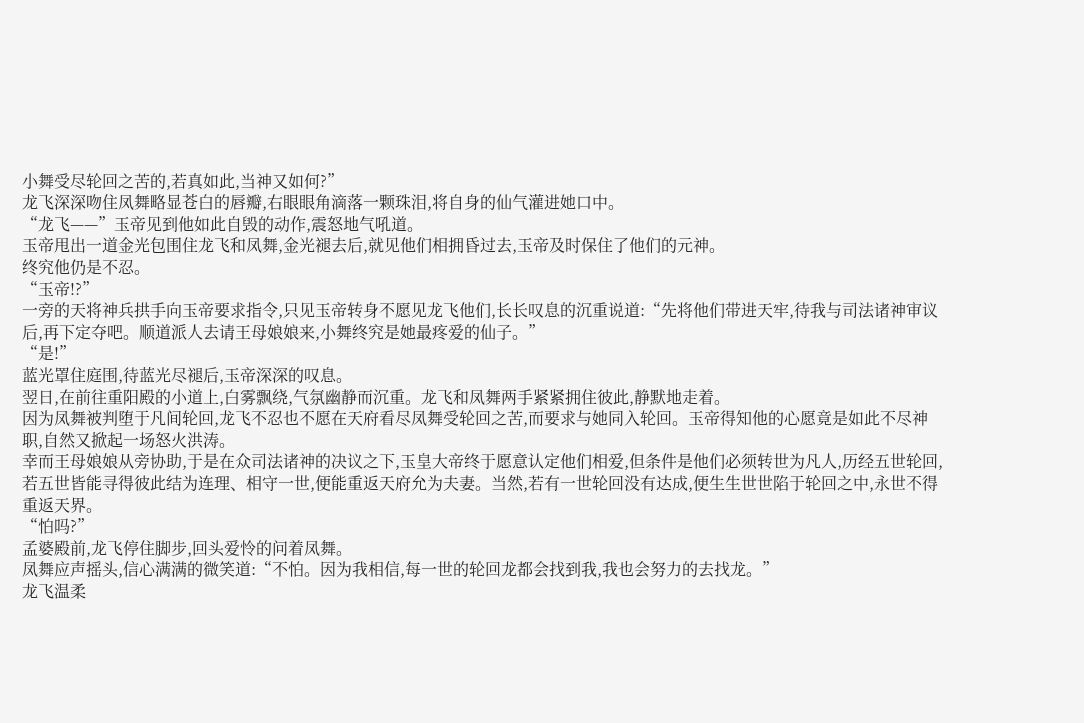小舞受尽轮回之苦的,若真如此,当神又如何?”
龙飞深深吻住凤舞略显苍白的唇瓣,右眼眼角滴落一颗珠泪,将自身的仙气灌进她口中。
“龙飞——”玉帝见到他如此自毁的动作,震怒地气吼道。
玉帝甩出一道金光包围住龙飞和凤舞,金光褪去后,就见他们相拥昏过去,玉帝及时保住了他们的元神。
终究他仍是不忍。
“玉帝!?”
一旁的天将神兵拱手向玉帝要求指令,只见玉帝转身不愿见龙飞他们,长长叹息的沉重说道:“先将他们带进天牢,待我与司法诸神审议后,再下定夺吧。顺道派人去请王母娘娘来,小舞终究是她最疼爱的仙子。”
“是!”
蓝光罩住庭围,待蓝光尽褪后,玉帝深深的叹息。
翌日,在前往重阳殿的小道上,白雾飘绕,气氛幽静而沉重。龙飞和凤舞两手紧紧拥住彼此,静默地走着。
因为凤舞被判堕于凡间轮回,龙飞不忍也不愿在天府看尽凤舞受轮回之苦,而要求与她同入轮回。玉帝得知他的心愿竟是如此不尽神职,自然又掀起一场怒火洪涛。
幸而王母娘娘从旁协助,于是在众司法诸神的决议之下,玉皇大帝终于愿意认定他们相爱,但条件是他们必须转世为凡人,历经五世轮回,若五世皆能寻得彼此结为连理、相守一世,便能重返天府允为夫妻。当然,若有一世轮回没有达成,便生生世世陷于轮回之中,永世不得重返天界。
“怕吗?”
孟婆殿前,龙飞停住脚步,回头爱怜的问着凤舞。
凤舞应声摇头,信心满满的微笑道:“不怕。因为我相信,每一世的轮回龙都会找到我,我也会努力的去找龙。”
龙飞温柔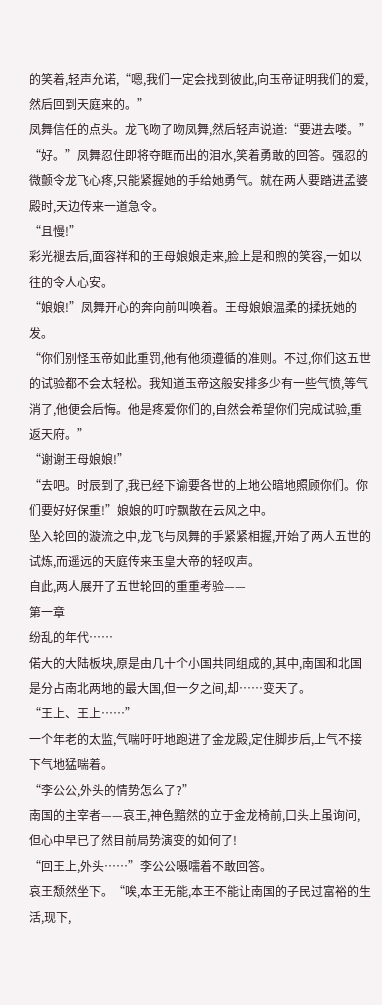的笑着,轻声允诺,“嗯,我们一定会找到彼此,向玉帝证明我们的爱,然后回到天庭来的。”
凤舞信任的点头。龙飞吻了吻凤舞,然后轻声说道:“要进去喽。”
“好。”凤舞忍住即将夺眶而出的泪水,笑着勇敢的回答。强忍的微颤令龙飞心疼,只能紧握她的手给她勇气。就在两人要踏进孟婆殿时,天边传来一道急令。
“且慢!”
彩光褪去后,面容祥和的王母娘娘走来,脸上是和煦的笑容,一如以往的令人心安。
“娘娘!”凤舞开心的奔向前叫唤着。王母娘娘温柔的揉抚她的发。
“你们别怪玉帝如此重罚,他有他须遵循的准则。不过,你们这五世的试验都不会太轻松。我知道玉帝这般安排多少有一些气愤,等气消了,他便会后悔。他是疼爱你们的,自然会希望你们完成试验,重返天府。”
“谢谢王母娘娘!”
“去吧。时辰到了,我已经下谕要各世的上地公暗地照顾你们。你们要好好保重!”娘娘的叮咛飘散在云风之中。
坠入轮回的漩流之中,龙飞与凤舞的手紧紧相握,开始了两人五世的试炼,而遥远的天庭传来玉皇大帝的轻叹声。
自此,两人展开了五世轮回的重重考验——
第一章
纷乱的年代……
偌大的大陆板块,原是由几十个小国共同组成的,其中,南国和北国是分占南北两地的最大国,但一夕之间,却……变天了。
“王上、王上……”
一个年老的太监,气喘吁吁地跑进了金龙殿,定住脚步后,上气不接下气地猛喘着。
“李公公,外头的情势怎么了?”
南国的主宰者——哀王,神色黯然的立于金龙椅前,口头上虽询问,但心中早已了然目前局势演变的如何了!
“回王上,外头……”李公公嗫嚅着不敢回答。
哀王颓然坐下。“唉,本王无能,本王不能让南国的子民过富裕的生活,现下,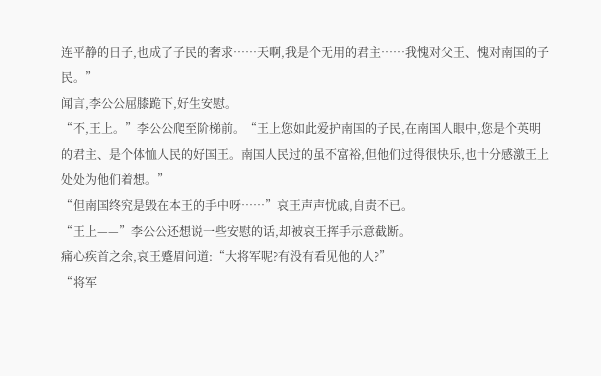连平静的日子,也成了子民的奢求……天啊,我是个无用的君主……我愧对父王、愧对南国的子民。”
闻言,李公公屈膝跪下,好生安慰。
“不,王上。”李公公爬至阶梯前。“王上您如此爱护南国的子民,在南国人眼中,您是个英明的君主、是个体恤人民的好国王。南国人民过的虽不富裕,但他们过得很快乐,也十分感激王上处处为他们着想。”
“但南国终究是毁在本王的手中呀……”哀王声声忧戚,自责不已。
“王上——”李公公还想说一些安慰的话,却被哀王挥手示意截断。
痛心疾首之余,哀王蹙眉问道:“大将军呢?有没有看见他的人?”
“将军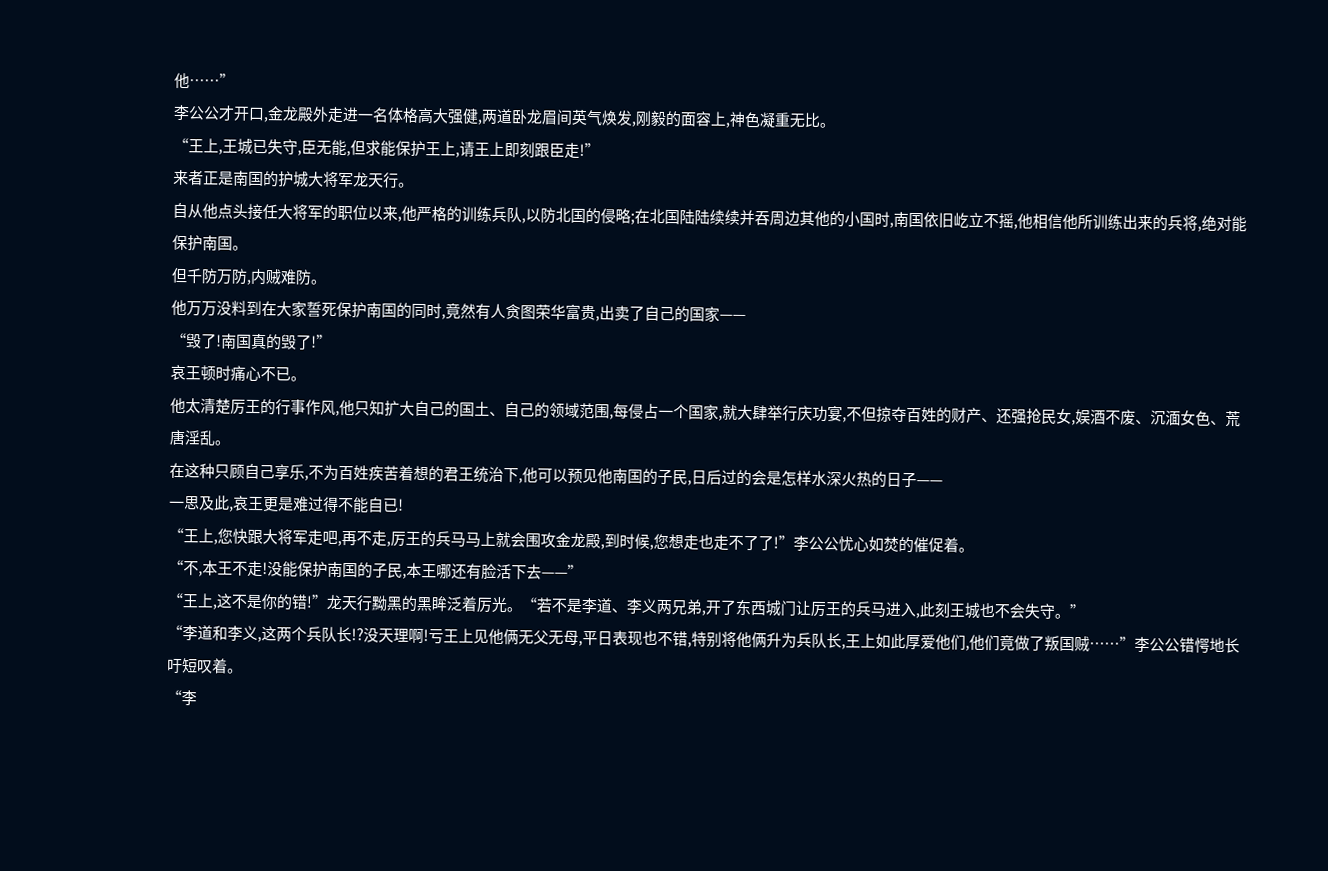他……”
李公公才开口,金龙殿外走进一名体格高大强健,两道卧龙眉间英气焕发,刚毅的面容上,神色凝重无比。
“王上,王城已失守,臣无能,但求能保护王上,请王上即刻跟臣走!”
来者正是南国的护城大将军龙天行。
自从他点头接任大将军的职位以来,他严格的训练兵队,以防北国的侵略;在北国陆陆续续并吞周边其他的小国时,南国依旧屹立不摇,他相信他所训练出来的兵将,绝对能保护南国。
但千防万防,内贼难防。
他万万没料到在大家誓死保护南国的同时,竟然有人贪图荣华富贵,出卖了自己的国家——
“毁了!南国真的毁了!”
哀王顿时痛心不已。
他太清楚厉王的行事作风,他只知扩大自己的国土、自己的领域范围,每侵占一个国家,就大肆举行庆功宴,不但掠夺百姓的财产、还强抢民女,娱酒不废、沉湎女色、荒唐淫乱。
在这种只顾自己享乐,不为百姓疾苦着想的君王统治下,他可以预见他南国的子民,日后过的会是怎样水深火热的日子——
一思及此,哀王更是难过得不能自已!
“王上,您快跟大将军走吧,再不走,厉王的兵马马上就会围攻金龙殿,到时候,您想走也走不了了!”李公公忧心如焚的催促着。
“不,本王不走!没能保护南国的子民,本王哪还有脸活下去——”
“王上,这不是你的错!”龙天行黝黑的黑眸泛着厉光。“若不是李道、李义两兄弟,开了东西城门让厉王的兵马进入,此刻王城也不会失守。”
“李道和李义,这两个兵队长!?没天理啊!亏王上见他俩无父无母,平日表现也不错,特别将他俩升为兵队长,王上如此厚爱他们,他们竟做了叛国贼……”李公公错愕地长吁短叹着。
“李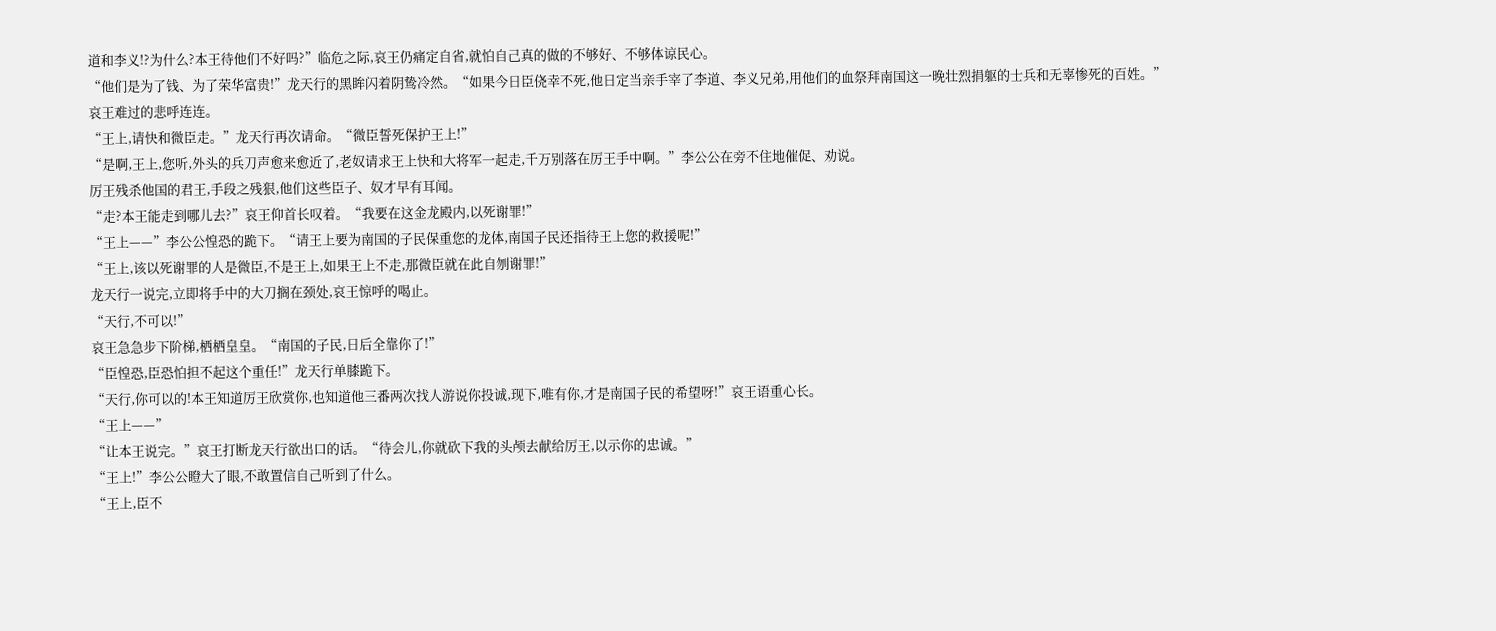道和李义!?为什么?本王待他们不好吗?”临危之际,哀王仍痛定自省,就怕自己真的做的不够好、不够体谅民心。
“他们是为了钱、为了荣华富贵!”龙天行的黑眸闪着阴鸷冷然。“如果今日臣侥幸不死,他日定当亲手宰了李道、李义兄弟,用他们的血祭拜南国这一晚壮烈捐躯的士兵和无辜惨死的百姓。”
哀王难过的悲呼连连。
“王上,请快和微臣走。”龙天行再次请命。“微臣誓死保护王上!”
“是啊,王上,您听,外头的兵刀声愈来愈近了,老奴请求王上快和大将军一起走,千万别落在厉王手中啊。”李公公在旁不住地催促、劝说。
厉王残杀他国的君王,手段之残狠,他们这些臣子、奴才早有耳闻。
“走?本王能走到哪儿去?”哀王仰首长叹着。“我要在这金龙殿内,以死谢罪!”
“王上——”李公公惶恐的跪下。“请王上要为南国的子民保重您的龙体,南国子民还指待王上您的救援呢!”
“王上,该以死谢罪的人是微臣,不是王上,如果王上不走,那微臣就在此自刎谢罪!”
龙天行一说完,立即将手中的大刀搁在颈处,哀王惊呼的喝止。
“天行,不可以!”
哀王急急步下阶梯,栖栖皇皇。“南国的子民,日后全靠你了!”
“臣惶恐,臣恐怕担不起这个重任!”龙天行单膝跪下。
“天行,你可以的!本王知道厉王欣赏你,也知道他三番两次找人游说你投诚,现下,唯有你,才是南国子民的希望呀!”哀王语重心长。
“王上——”
“让本王说完。”哀王打断龙天行欲出口的话。“待会儿,你就砍下我的头颅去献给厉王,以示你的忠诚。”
“王上!”李公公瞪大了眼,不敢置信自己听到了什么。
“王上,臣不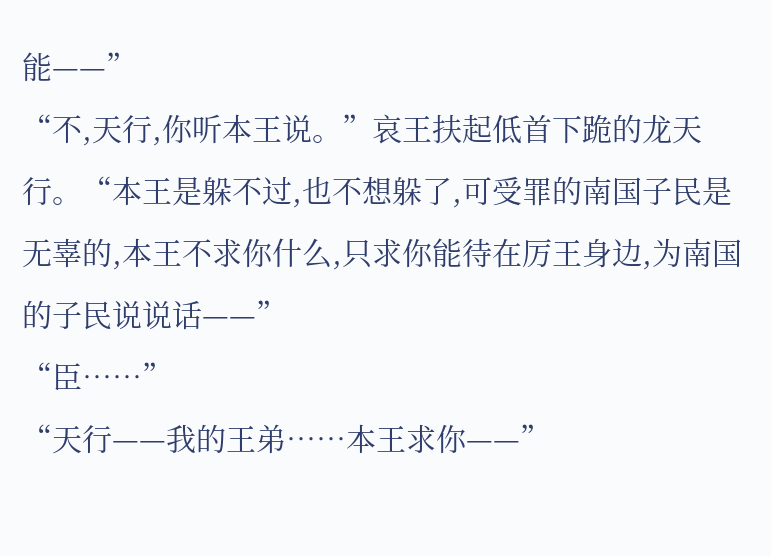能——”
“不,天行,你听本王说。”哀王扶起低首下跪的龙天行。“本王是躲不过,也不想躲了,可受罪的南国子民是无辜的,本王不求你什么,只求你能待在厉王身边,为南国的子民说说话——”
“臣……”
“天行——我的王弟……本王求你——”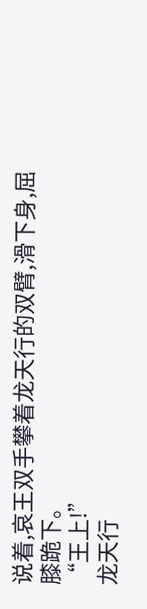说着,哀王双手攀着龙天行的双臂,滑下身,屈膝跪下。
“王上!”
龙天行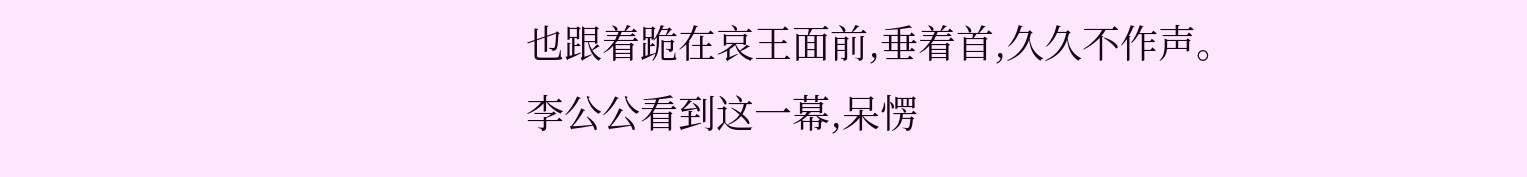也跟着跪在哀王面前,垂着首,久久不作声。
李公公看到这一幕,呆愣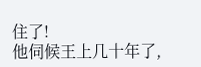住了!
他伺候王上几十年了,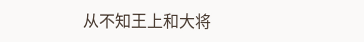从不知王上和大将